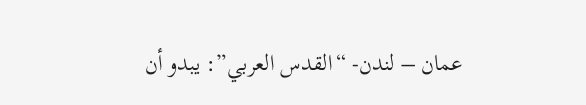عمان – لندن- “القدس العربي”: يبدو أن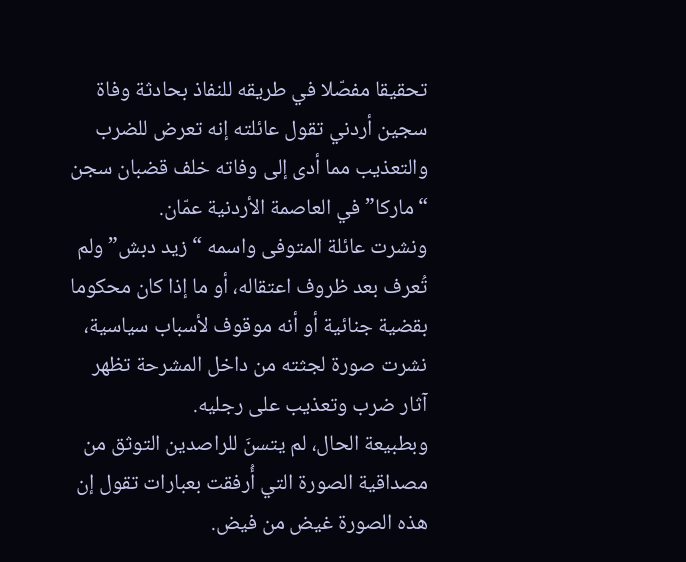تحقيقا مفصّلا في طريقه للنفاذ بحادثة وفاة سجين أردني تقول عائلته إنه تعرض للضرب والتعذيب مما أدى إلى وفاته خلف قضبان سجن “ماركا” في العاصمة الأردنية عمّان.
ونشرت عائلة المتوفى واسمه “زيد دبش” ولم تُعرف بعد ظروف اعتقاله، أو ما إذا كان محكوما بقضية جنائية أو أنه موقوف لأسباب سياسية، نشرت صورة لجثته من داخل المشرحة تظهر آثار ضرب وتعذيب على رجليه.
وبطبيعة الحال، لم يتسنَ للراصدين التوثق من مصداقية الصورة التي أُرفقت بعبارات تقول إن هذه الصورة غيض من فيض.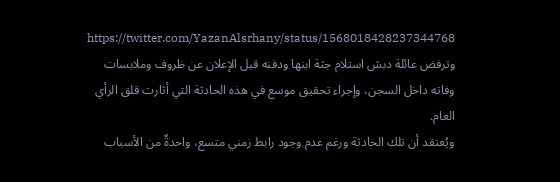https://twitter.com/YazanAlsrhany/status/1568018428237344768
وترفض عائلة دبش استلام جثة ابنها ودفنه قبل الإعلان عن ظروف وملابسات وفاته داخل السجن، وإجراء تحقيق موسع في هذه الحادثة التي أثارت قلق الرأي العام.
ويُعتقد أن تلك الحادثة ورغم عدم وجود رابط زمني متسع، واحدةٌ من الأسباب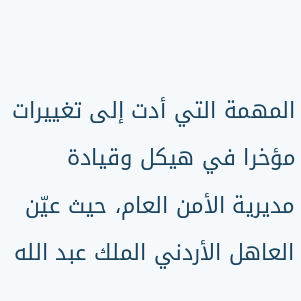المهمة التي أدت إلى تغييرات مؤخرا في هيكل وقيادة مديرية الأمن العام، حيث عيّن العاهل الأردني الملك عبد الله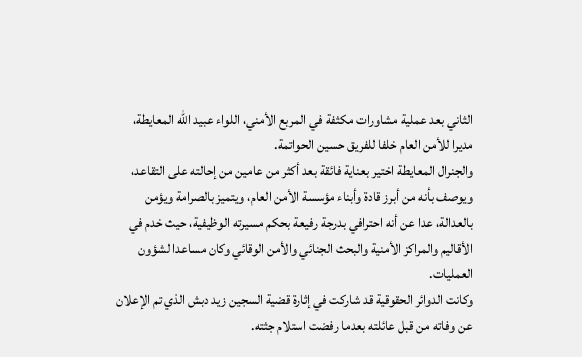الثاني بعد عملية مشاورات مكثفة في المربع الأمني، اللواء عبيد الله المعايطة، مديرا للأمن العام خلفا للفريق حسين الحواتمة.
والجنرال المعايطة اختير بعناية فائقة بعد أكثر من عامين من إحالته على التقاعد، ويوصف بأنه من أبرز قادة وأبناء مؤسسة الأمن العام، ويتميز بالصرامة ويؤمن بالعدالة، عدا عن أنه احترافي بدرجة رفيعة بحكم مسيرته الوظيفية، حيث خدم في الأقاليم والمراكز الأمنية والبحث الجنائي والأمن الوقائي وكان مساعدا لشؤون العمليات.
وكانت الدوائر الحقوقية قد شاركت في إثارة قضية السجين زيد دبش الذي تم الإعلان عن وفاته من قبل عائلته بعدما رفضت استلام جثته.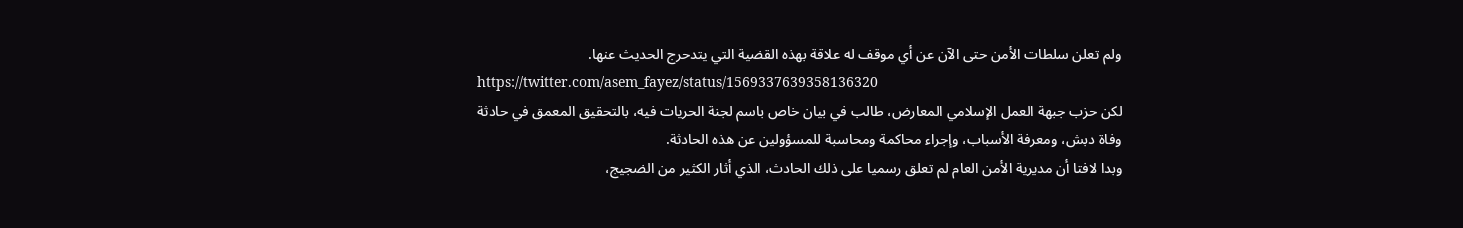ولم تعلن سلطات الأمن حتى الآن عن أي موقف له علاقة بهذه القضية التي يتدحرج الحديث عنها.
https://twitter.com/asem_fayez/status/1569337639358136320
لكن حزب جبهة العمل الإسلامي المعارض، طالب في بيان خاص باسم لجنة الحريات فيه، بالتحقيق المعمق في حادثة وفاة دبش، ومعرفة الأسباب، وإجراء محاكمة ومحاسبة للمسؤولين عن هذه الحادثة.
وبدا لافتا أن مديرية الأمن العام لم تعلق رسميا على ذلك الحادث، الذي أثار الكثير من الضجيج،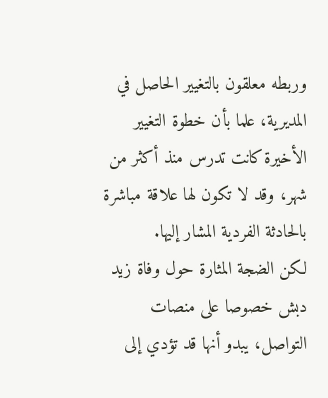وربطه معلقون بالتغيير الحاصل في المديرية، علما بأن خطوة التغيير الأخيرة كانت تدرس منذ أكثر من شهر، وقد لا تكون لها علاقة مباشرة بالحادثة الفردية المشار إليها.
لكن الضجة المثارة حول وفاة زيد دبش خصوصا على منصات التواصل، يبدو أنها قد تؤدي إلى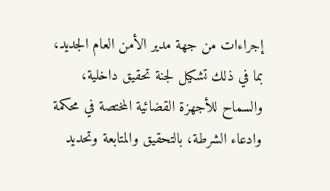إجراءات من جهة مدير الأمن العام الجديد، بما في ذلك تشكيل لجنة تحقيق داخلية، والسماح للأجهزة القضائية المختصة في محكمة وادعاء الشرطة، بالتحقيق والمتابعة وتحديد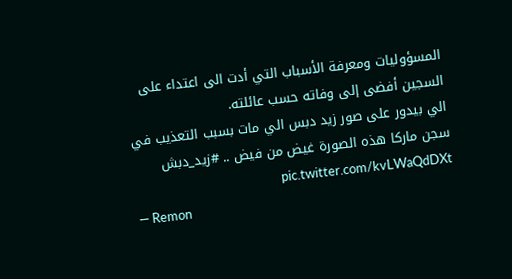المسؤوليات ومعرفة الأسباب التي أدت الى اعتداء على السجين أفضى إلى وفاته حسب عائلته.
الي بيدور على صور زيد دبس الي مات بسبب التعذيب في سجن ماركا هذه الصورة غيض من فيض .. #زيد_دبش pic.twitter.com/kvLWaQdDXt
— Remon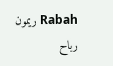Rabah ريمون رباح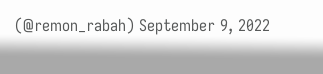(@remon_rabah) September 9, 2022